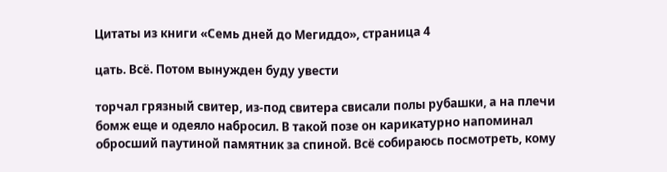Цитаты из книги «Семь дней до Мегиддо», страница 4

цать. Всё. Потом вынужден буду увести

торчал грязный свитер, из-под свитера свисали полы рубашки, а на плечи бомж еще и одеяло набросил. В такой позе он карикатурно напоминал обросший паутиной памятник за спиной. Всё собираюсь посмотреть, кому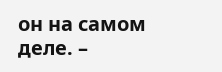он на самом деле. –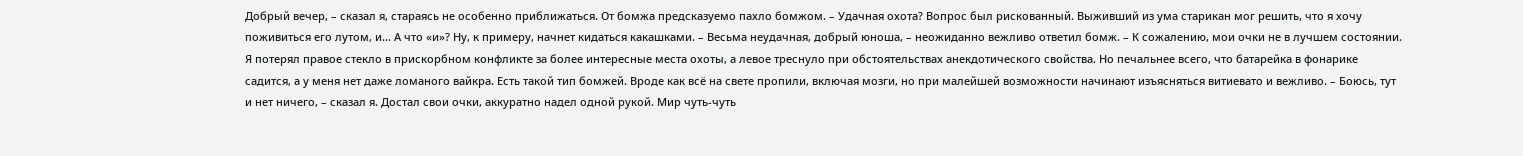Добрый вечер, – сказал я, стараясь не особенно приближаться. От бомжа предсказуемо пахло бомжом. – Удачная охота? Вопрос был рискованный. Выживший из ума старикан мог решить, что я хочу поживиться его лутом, и… А что «и»? Ну, к примеру, начнет кидаться какашками. – Весьма неудачная, добрый юноша, – неожиданно вежливо ответил бомж. – К сожалению, мои очки не в лучшем состоянии. Я потерял правое стекло в прискорбном конфликте за более интересные места охоты, а левое треснуло при обстоятельствах анекдотического свойства. Но печальнее всего, что батарейка в фонарике садится, а у меня нет даже ломаного вайкра. Есть такой тип бомжей. Вроде как всё на свете пропили, включая мозги, но при малейшей возможности начинают изъясняться витиевато и вежливо. – Боюсь, тут и нет ничего, – сказал я. Достал свои очки, аккуратно надел одной рукой. Мир чуть-чуть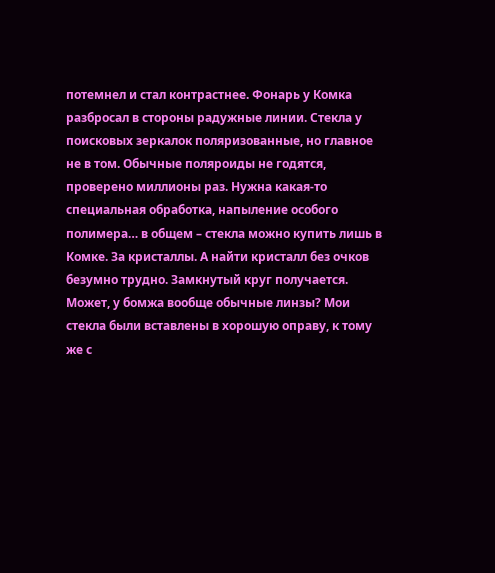потемнел и стал контрастнее. Фонарь у Комка разбросал в стороны радужные линии. Стекла у поисковых зеркалок поляризованные, но главное не в том. Обычные поляроиды не годятся, проверено миллионы раз. Нужна какая-то специальная обработка, напыление особого полимера… в общем – стекла можно купить лишь в Комке. За кристаллы. А найти кристалл без очков безумно трудно. Замкнутый круг получается. Может, у бомжа вообще обычные линзы? Мои стекла были вставлены в хорошую оправу, к тому же с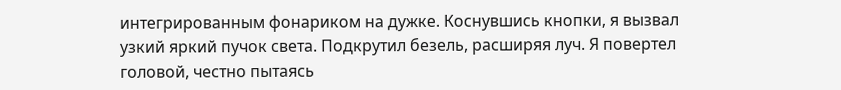интегрированным фонариком на дужке. Коснувшись кнопки, я вызвал узкий яркий пучок света. Подкрутил безель, расширяя луч. Я повертел головой, честно пытаясь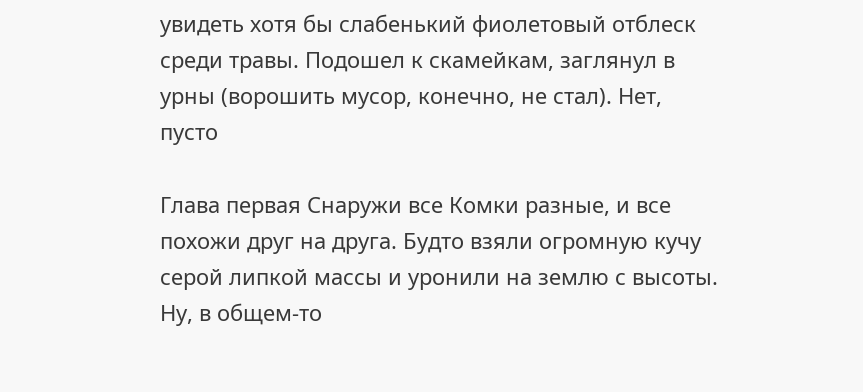увидеть хотя бы слабенький фиолетовый отблеск среди травы. Подошел к скамейкам, заглянул в урны (ворошить мусор, конечно, не стал). Нет, пусто

Глава первая Снаружи все Комки разные, и все похожи друг на друга. Будто взяли огромную кучу серой липкой массы и уронили на землю с высоты. Ну, в общем-то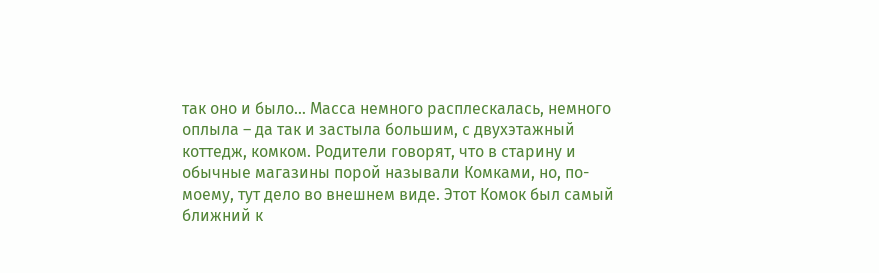так оно и было… Масса немного расплескалась, немного оплыла – да так и застыла большим, с двухэтажный коттедж, комком. Родители говорят, что в старину и обычные магазины порой называли Комками, но, по-моему, тут дело во внешнем виде. Этот Комок был самый ближний к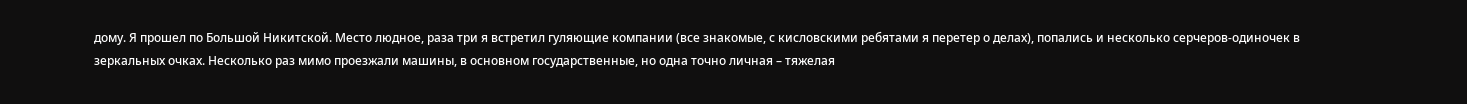дому. Я прошел по Большой Никитской. Место людное, раза три я встретил гуляющие компании (все знакомые, с кисловскими ребятами я перетер о делах), попались и несколько серчеров-одиночек в зеркальных очках. Несколько раз мимо проезжали машины, в основном государственные, но одна точно личная – тяжелая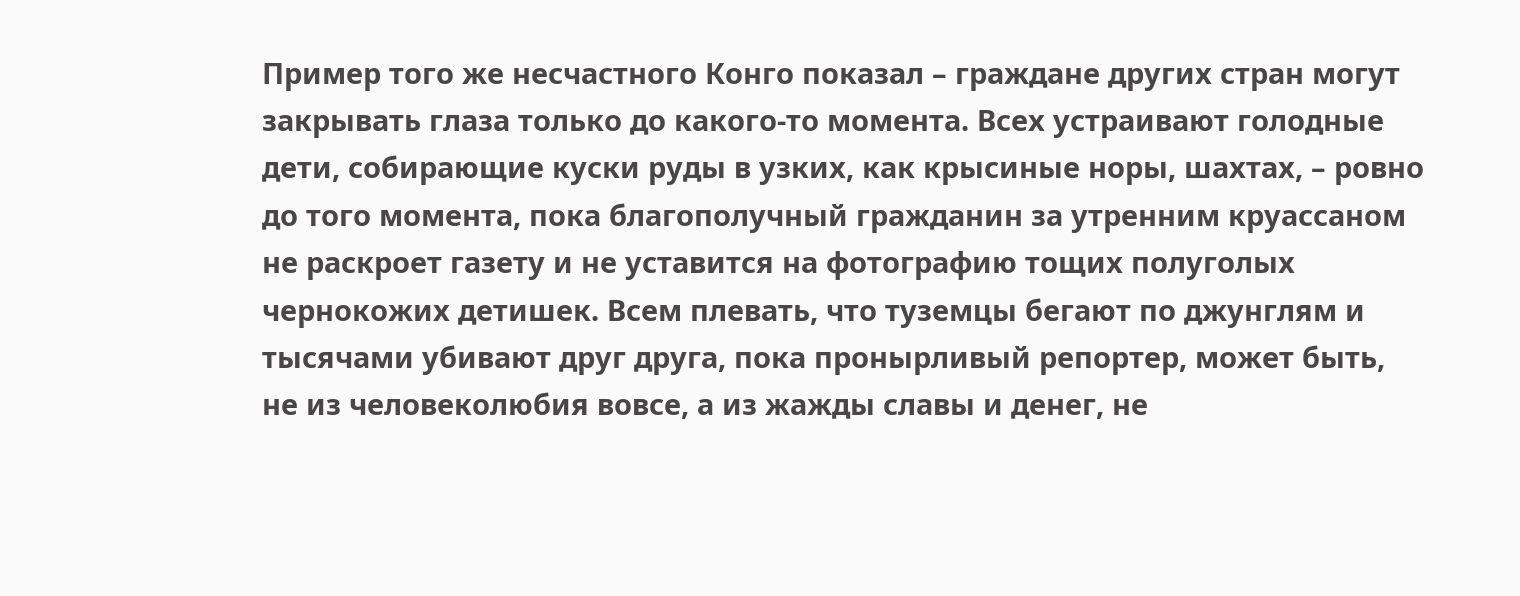Пример того же несчастного Конго показал – граждане других стран могут закрывать глаза только до какого-то момента. Всех устраивают голодные дети, собирающие куски руды в узких, как крысиные норы, шахтах, – ровно до того момента, пока благополучный гражданин за утренним круассаном не раскроет газету и не уставится на фотографию тощих полуголых чернокожих детишек. Всем плевать, что туземцы бегают по джунглям и тысячами убивают друг друга, пока пронырливый репортер, может быть, не из человеколюбия вовсе, а из жажды славы и денег, не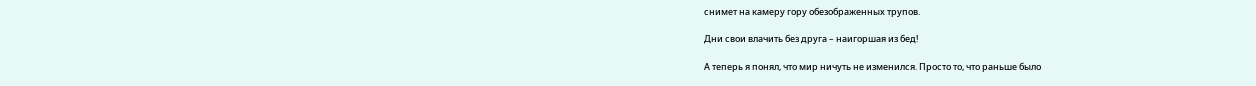снимет на камеру гору обезображенных трупов.

Дни свои влачить без друга – наигоршая из бед!

А теперь я понял, что мир ничуть не изменился. Просто то, что раньше было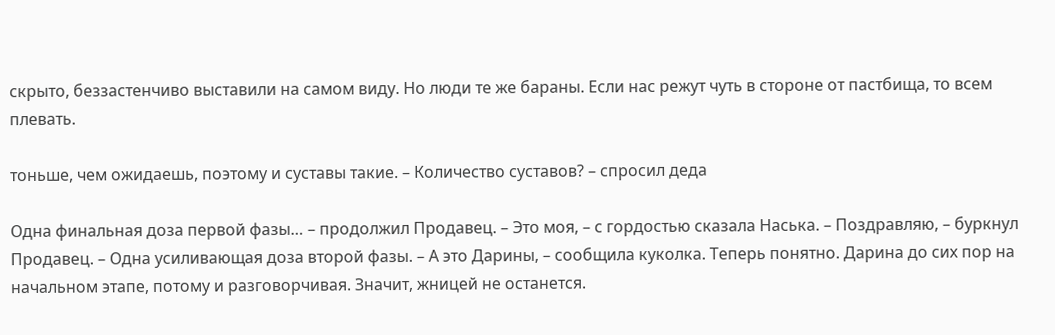скрыто, беззастенчиво выставили на самом виду. Но люди те же бараны. Если нас режут чуть в стороне от пастбища, то всем плевать.

тоньше, чем ожидаешь, поэтому и суставы такие. – Количество суставов? – спросил деда

Одна финальная доза первой фазы… – продолжил Продавец. – Это моя, – с гордостью сказала Наська. – Поздравляю, – буркнул Продавец. – Одна усиливающая доза второй фазы. – А это Дарины, – сообщила куколка. Теперь понятно. Дарина до сих пор на начальном этапе, потому и разговорчивая. Значит, жницей не останется.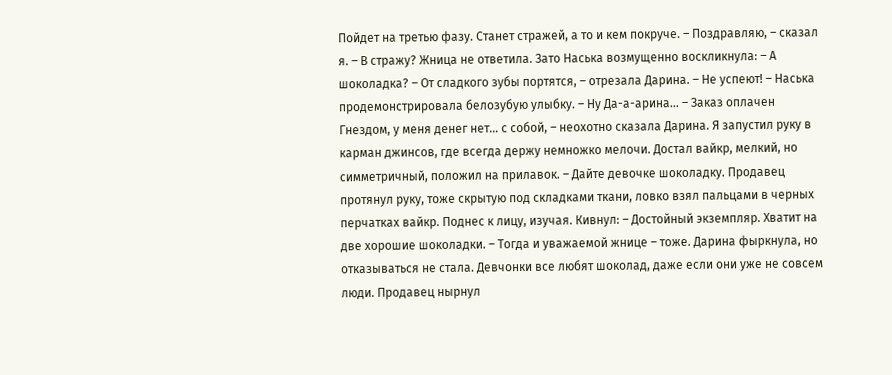Пойдет на третью фазу. Станет стражей, а то и кем покруче. – Поздравляю, – сказал я. – В стражу? Жница не ответила. Зато Наська возмущенно воскликнула: – А шоколадка? – От сладкого зубы портятся, – отрезала Дарина. – Не успеют! – Наська продемонстрировала белозубую улыбку. – Ну Да-а-арина… – Заказ оплачен Гнездом, у меня денег нет… с собой, – неохотно сказала Дарина. Я запустил руку в карман джинсов, где всегда держу немножко мелочи. Достал вайкр, мелкий, но симметричный, положил на прилавок. – Дайте девочке шоколадку. Продавец протянул руку, тоже скрытую под складками ткани, ловко взял пальцами в черных перчатках вайкр. Поднес к лицу, изучая. Кивнул: – Достойный экземпляр. Хватит на две хорошие шоколадки. – Тогда и уважаемой жнице – тоже. Дарина фыркнула, но отказываться не стала. Девчонки все любят шоколад, даже если они уже не совсем люди. Продавец нырнул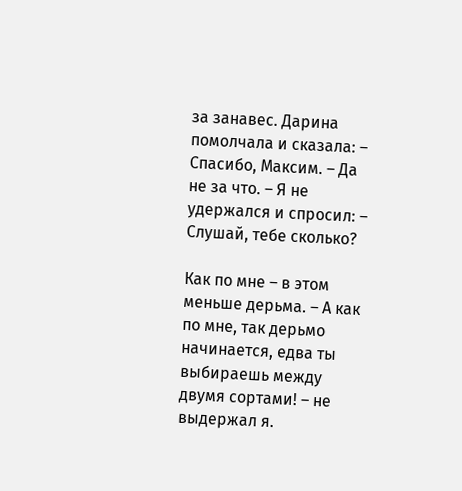за занавес. Дарина помолчала и сказала: – Спасибо, Максим. – Да не за что. – Я не удержался и спросил: – Слушай, тебе сколько?

Как по мне – в этом меньше дерьма. – А как по мне, так дерьмо начинается, едва ты выбираешь между двумя сортами! – не выдержал я.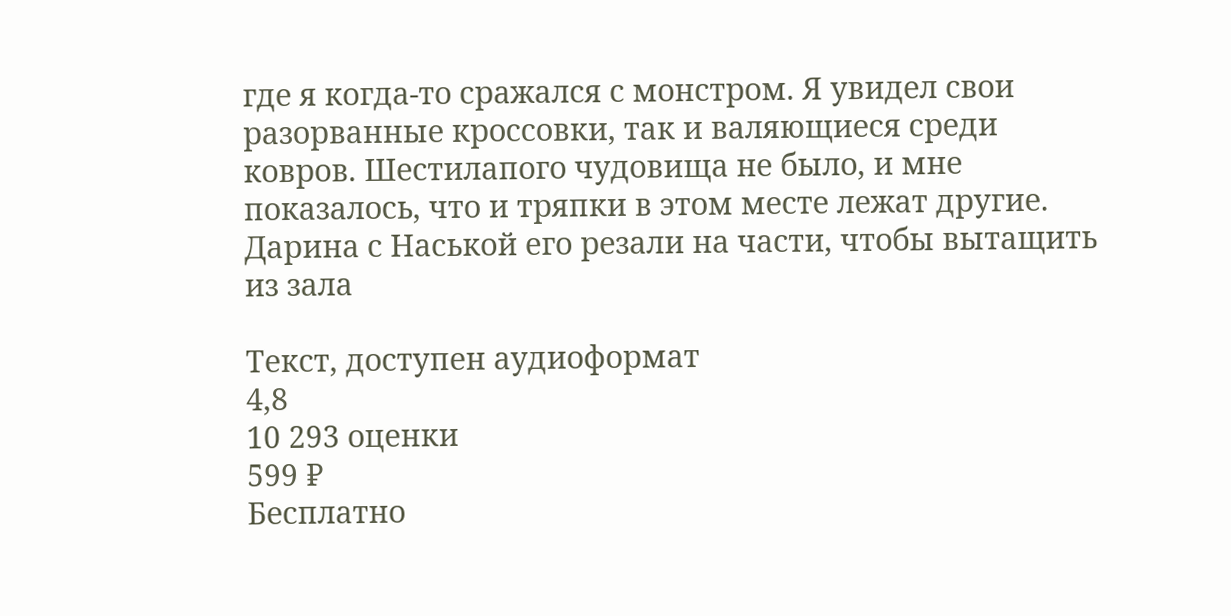где я когда-то сражался с монстром. Я увидел свои разорванные кроссовки, так и валяющиеся среди ковров. Шестилапого чудовища не было, и мне показалось, что и тряпки в этом месте лежат другие. Дарина с Наськой его резали на части, чтобы вытащить из зала

Текст, доступен аудиоформат
4,8
10 293 оценки
599 ₽
Бесплатно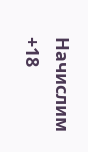Начислим +18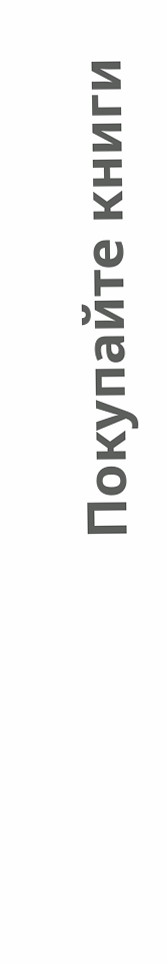Покупайте книги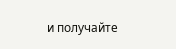и получайте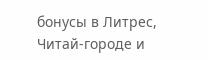бонусы в Литрес, Читай-городе и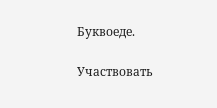Буквоеде.

Участвовать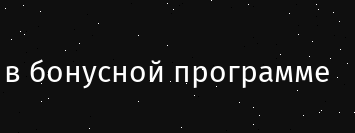в бонусной программе